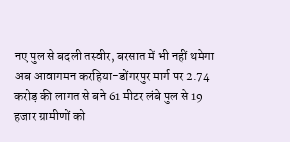नए पुल से बदली तस्वीर, बरसात में भी नहीं थमेगा अब आवागमन करहिया-डोंगरपुर मार्ग पर 2.74 करोड़ की लागत से बने 61 मीटर लंबे पुल से 19 हजार ग्रामीणों को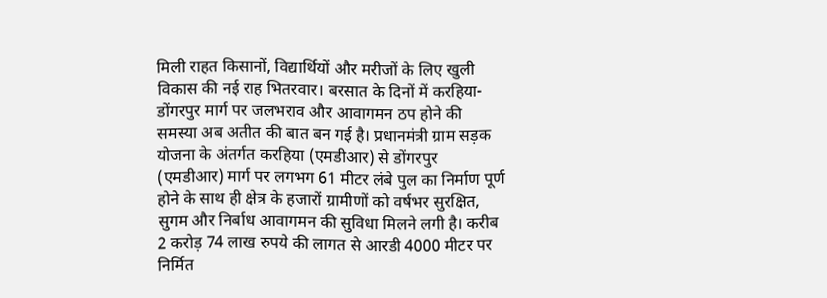मिली राहत किसानों, विद्यार्थियों और मरीजों के लिए खुली विकास की नई राह भितरवार। बरसात के दिनों में करहिया-डोंगरपुर मार्ग पर जलभराव और आवागमन ठप होने की समस्या अब अतीत की बात बन गई है। प्रधानमंत्री ग्राम सड़क योजना के अंतर्गत करहिया (एमडीआर) से डोंगरपुर (एमडीआर) मार्ग पर लगभग 61 मीटर लंबे पुल का निर्माण पूर्ण होने के साथ ही क्षेत्र के हजारों ग्रामीणों को वर्षभर सुरक्षित, सुगम और निर्बाध आवागमन की सुविधा मिलने लगी है। करीब 2 करोड़ 74 लाख रुपये की लागत से आरडी 4000 मीटर पर निर्मित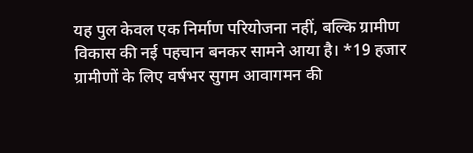यह पुल केवल एक निर्माण परियोजना नहीं, बल्कि ग्रामीण विकास की नई पहचान बनकर सामने आया है। *19 हजार ग्रामीणों के लिए वर्षभर सुगम आवागमन की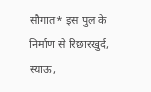सौगात* इस पुल के निर्माण से रिछारखुर्द, स्याऊ,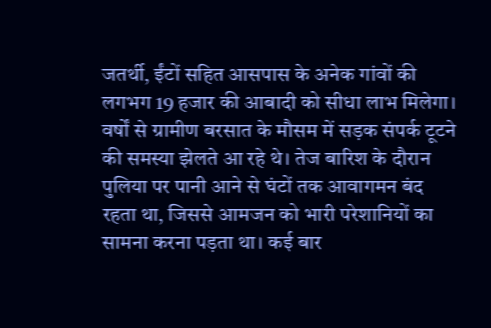जतर्थी, ईंटों सहित आसपास के अनेक गांवों की लगभग 19 हजार की आबादी को सीधा लाभ मिलेगा। वर्षों से ग्रामीण बरसात के मौसम में सड़क संपर्क टूटने की समस्या झेलते आ रहे थे। तेज बारिश के दौरान पुलिया पर पानी आने से घंटों तक आवागमन बंद रहता था, जिससे आमजन को भारी परेशानियों का सामना करना पड़ता था। कई बार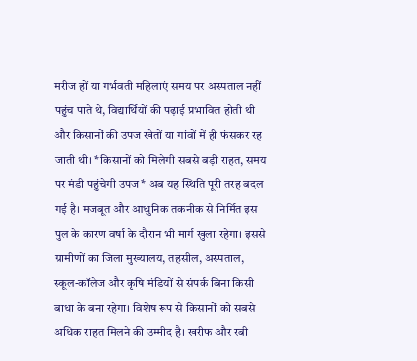मरीज हों या गर्भवती महिलाएं समय पर अस्पताल नहीं पहुंच पाते थे, विद्यार्थियों की पढ़ाई प्रभावित होती थी और किसानों की उपज खेतों या गांवों में ही फंसकर रह जाती थी। *किसानों को मिलेगी सबसे बड़ी राहत, समय पर मंडी पहुंचेगी उपज* अब यह स्थिति पूरी तरह बदल गई है। मजबूत और आधुनिक तकनीक से निर्मित इस पुल के कारण वर्षा के दौरान भी मार्ग खुला रहेगा। इससे ग्रामीणों का जिला मुख्यालय, तहसील, अस्पताल, स्कूल-कॉलेज और कृषि मंडियों से संपर्क बिना किसी बाधा के बना रहेगा। विशेष रूप से किसानों को सबसे अधिक राहत मिलने की उम्मीद है। खरीफ और रबी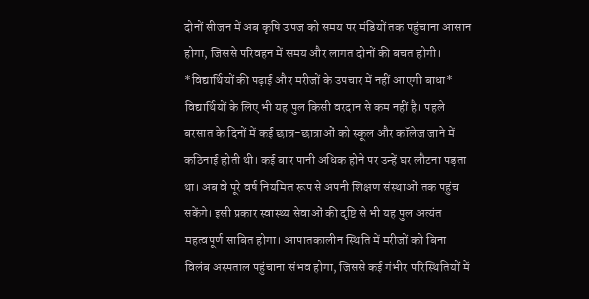दोनों सीजन में अब कृषि उपज को समय पर मंडियों तक पहुंचाना आसान होगा, जिससे परिवहन में समय और लागत दोनों की बचत होगी। *विद्यार्थियों की पढ़ाई और मरीजों के उपचार में नहीं आएगी बाधा* विद्यार्थियों के लिए भी यह पुल किसी वरदान से कम नहीं है। पहले बरसात के दिनों में कई छात्र-छात्राओं को स्कूल और कॉलेज जाने में कठिनाई होती थी। कई बार पानी अधिक होने पर उन्हें घर लौटना पड़ता था। अब वे पूरे वर्ष नियमित रूप से अपनी शिक्षण संस्थाओं तक पहुंच सकेंगे। इसी प्रकार स्वास्थ्य सेवाओं की दृष्टि से भी यह पुल अत्यंत महत्वपूर्ण साबित होगा। आपातकालीन स्थिति में मरीजों को बिना विलंब अस्पताल पहुंचाना संभव होगा, जिससे कई गंभीर परिस्थितियों में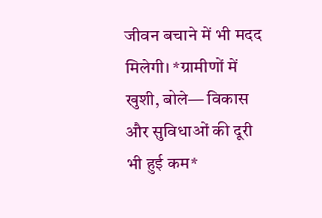जीवन बचाने में भी मदद मिलेगी। *ग्रामीणों में खुशी, बोले— विकास और सुविधाओं की दूरी भी हुई कम*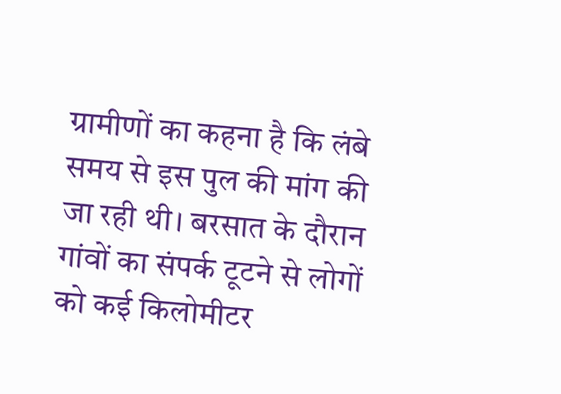ग्रामीणों का कहना है कि लंबे समय से इस पुल की मांग की जा रही थी। बरसात के दौरान गांवों का संपर्क टूटने से लोगों को कई किलोमीटर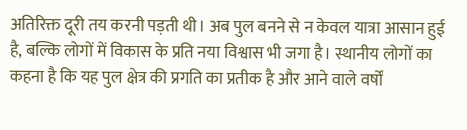अतिरिक्त दूरी तय करनी पड़ती थी। अब पुल बनने से न केवल यात्रा आसान हुई है, बल्कि लोगों में विकास के प्रति नया विश्वास भी जगा है। स्थानीय लोगों का कहना है कि यह पुल क्षेत्र की प्रगति का प्रतीक है और आने वाले वर्षों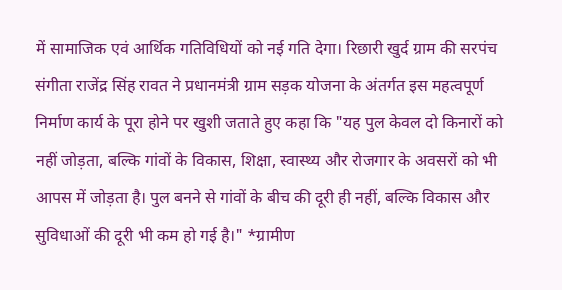में सामाजिक एवं आर्थिक गतिविधियों को नई गति देगा। रिछारी खुर्द ग्राम की सरपंच संगीता राजेंद्र सिंह रावत ने प्रधानमंत्री ग्राम सड़क योजना के अंतर्गत इस महत्वपूर्ण निर्माण कार्य के पूरा होने पर खुशी जताते हुए कहा कि "यह पुल केवल दो किनारों को नहीं जोड़ता, बल्कि गांवों के विकास, शिक्षा, स्वास्थ्य और रोजगार के अवसरों को भी आपस में जोड़ता है। पुल बनने से गांवों के बीच की दूरी ही नहीं, बल्कि विकास और सुविधाओं की दूरी भी कम हो गई है।" *ग्रामीण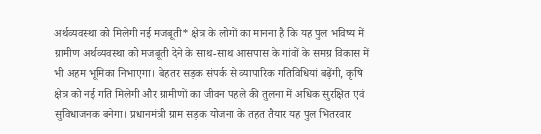अर्थव्यवस्था को मिलेगी नई मजबूती* क्षेत्र के लोगों का मानना है कि यह पुल भविष्य में ग्रामीण अर्थव्यवस्था को मजबूती देने के साथ-साथ आसपास के गांवों के समग्र विकास में भी अहम भूमिका निभाएगा। बेहतर सड़क संपर्क से व्यापारिक गतिविधियां बढ़ेंगी, कृषि क्षेत्र को नई गति मिलेगी और ग्रामीणों का जीवन पहले की तुलना में अधिक सुरक्षित एवं सुविधाजनक बनेगा। प्रधानमंत्री ग्राम सड़क योजना के तहत तैयार यह पुल भितरवार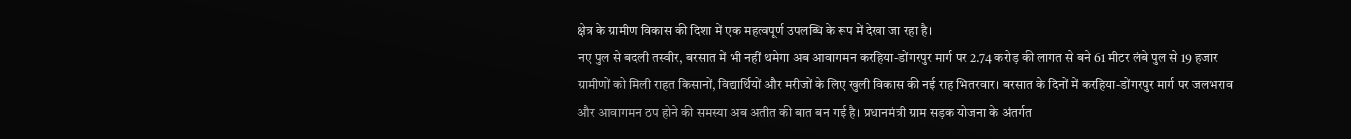क्षेत्र के ग्रामीण विकास की दिशा में एक महत्वपूर्ण उपलब्धि के रूप में देखा जा रहा है।
नए पुल से बदली तस्वीर, बरसात में भी नहीं थमेगा अब आवागमन करहिया-डोंगरपुर मार्ग पर 2.74 करोड़ की लागत से बने 61 मीटर लंबे पुल से 19 हजार ग्रामीणों को मिली राहत किसानों, विद्यार्थियों और मरीजों के लिए खुली विकास की नई राह भितरवार। बरसात के दिनों में करहिया-डोंगरपुर मार्ग पर जलभराव और आवागमन ठप होने की समस्या अब अतीत की बात बन गई है। प्रधानमंत्री ग्राम सड़क योजना के अंतर्गत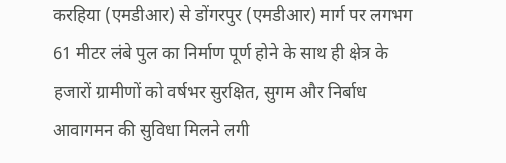करहिया (एमडीआर) से डोंगरपुर (एमडीआर) मार्ग पर लगभग 61 मीटर लंबे पुल का निर्माण पूर्ण होने के साथ ही क्षेत्र के हजारों ग्रामीणों को वर्षभर सुरक्षित, सुगम और निर्बाध आवागमन की सुविधा मिलने लगी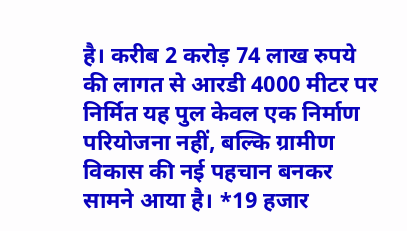है। करीब 2 करोड़ 74 लाख रुपये की लागत से आरडी 4000 मीटर पर निर्मित यह पुल केवल एक निर्माण परियोजना नहीं, बल्कि ग्रामीण विकास की नई पहचान बनकर सामने आया है। *19 हजार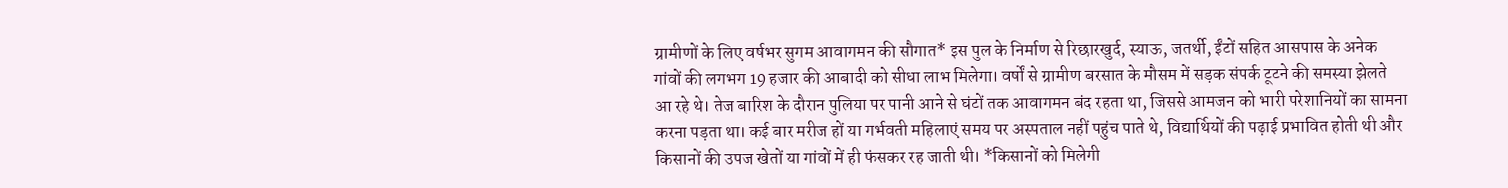ग्रामीणों के लिए वर्षभर सुगम आवागमन की सौगात* इस पुल के निर्माण से रिछारखुर्द, स्याऊ, जतर्थी, ईंटों सहित आसपास के अनेक गांवों की लगभग 19 हजार की आबादी को सीधा लाभ मिलेगा। वर्षों से ग्रामीण बरसात के मौसम में सड़क संपर्क टूटने की समस्या झेलते आ रहे थे। तेज बारिश के दौरान पुलिया पर पानी आने से घंटों तक आवागमन बंद रहता था, जिससे आमजन को भारी परेशानियों का सामना करना पड़ता था। कई बार मरीज हों या गर्भवती महिलाएं समय पर अस्पताल नहीं पहुंच पाते थे, विद्यार्थियों की पढ़ाई प्रभावित होती थी और किसानों की उपज खेतों या गांवों में ही फंसकर रह जाती थी। *किसानों को मिलेगी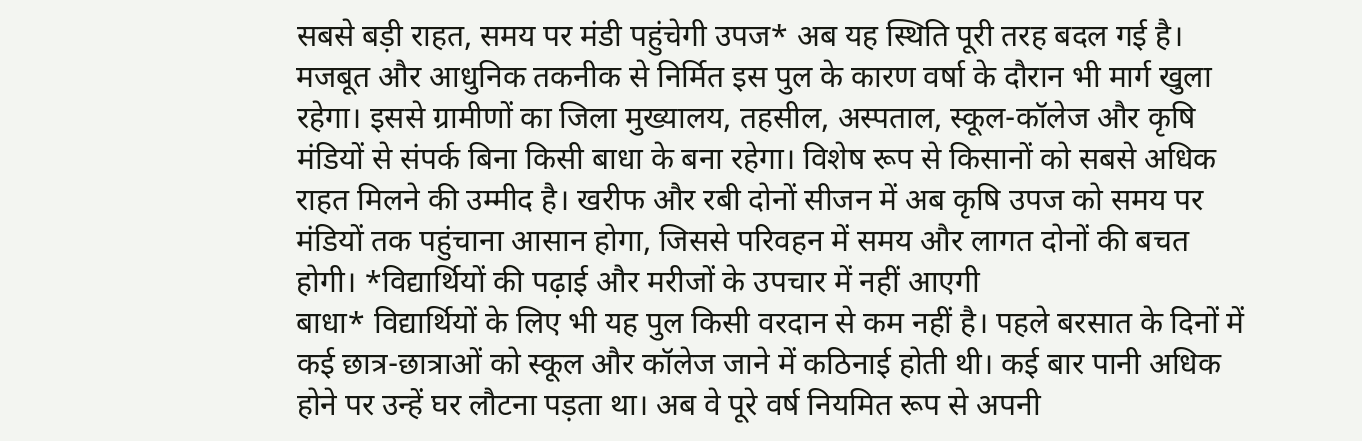सबसे बड़ी राहत, समय पर मंडी पहुंचेगी उपज* अब यह स्थिति पूरी तरह बदल गई है। मजबूत और आधुनिक तकनीक से निर्मित इस पुल के कारण वर्षा के दौरान भी मार्ग खुला रहेगा। इससे ग्रामीणों का जिला मुख्यालय, तहसील, अस्पताल, स्कूल-कॉलेज और कृषि मंडियों से संपर्क बिना किसी बाधा के बना रहेगा। विशेष रूप से किसानों को सबसे अधिक राहत मिलने की उम्मीद है। खरीफ और रबी दोनों सीजन में अब कृषि उपज को समय पर मंडियों तक पहुंचाना आसान होगा, जिससे परिवहन में समय और लागत दोनों की बचत होगी। *विद्यार्थियों की पढ़ाई और मरीजों के उपचार में नहीं आएगी
बाधा* विद्यार्थियों के लिए भी यह पुल किसी वरदान से कम नहीं है। पहले बरसात के दिनों में कई छात्र-छात्राओं को स्कूल और कॉलेज जाने में कठिनाई होती थी। कई बार पानी अधिक होने पर उन्हें घर लौटना पड़ता था। अब वे पूरे वर्ष नियमित रूप से अपनी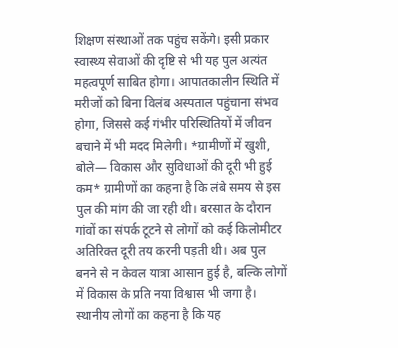शिक्षण संस्थाओं तक पहुंच सकेंगे। इसी प्रकार स्वास्थ्य सेवाओं की दृष्टि से भी यह पुल अत्यंत महत्वपूर्ण साबित होगा। आपातकालीन स्थिति में मरीजों को बिना विलंब अस्पताल पहुंचाना संभव होगा, जिससे कई गंभीर परिस्थितियों में जीवन बचाने में भी मदद मिलेगी। *ग्रामीणों में खुशी, बोले— विकास और सुविधाओं की दूरी भी हुई कम* ग्रामीणों का कहना है कि लंबे समय से इस पुल की मांग की जा रही थी। बरसात के दौरान गांवों का संपर्क टूटने से लोगों को कई किलोमीटर अतिरिक्त दूरी तय करनी पड़ती थी। अब पुल बनने से न केवल यात्रा आसान हुई है, बल्कि लोगों में विकास के प्रति नया विश्वास भी जगा है। स्थानीय लोगों का कहना है कि यह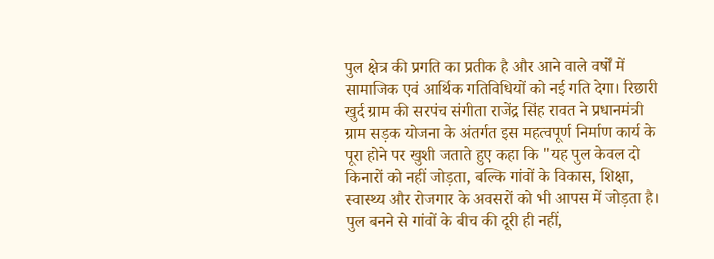पुल क्षेत्र की प्रगति का प्रतीक है और आने वाले वर्षों में सामाजिक एवं आर्थिक गतिविधियों को नई गति देगा। रिछारी खुर्द ग्राम की सरपंच संगीता राजेंद्र सिंह रावत ने प्रधानमंत्री ग्राम सड़क योजना के अंतर्गत इस महत्वपूर्ण निर्माण कार्य के पूरा होने पर खुशी जताते हुए कहा कि "यह पुल केवल दो किनारों को नहीं जोड़ता, बल्कि गांवों के विकास, शिक्षा, स्वास्थ्य और रोजगार के अवसरों को भी आपस में जोड़ता है। पुल बनने से गांवों के बीच की दूरी ही नहीं,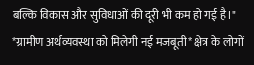बल्कि विकास और सुविधाओं की दूरी भी कम हो गई है।" *ग्रामीण अर्थव्यवस्था को मिलेगी नई मजबूती* क्षेत्र के लोगों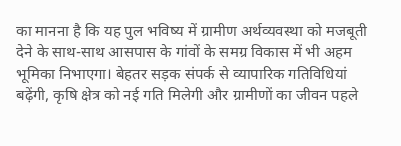का मानना है कि यह पुल भविष्य में ग्रामीण अर्थव्यवस्था को मजबूती देने के साथ-साथ आसपास के गांवों के समग्र विकास में भी अहम भूमिका निभाएगा। बेहतर सड़क संपर्क से व्यापारिक गतिविधियां बढ़ेंगी, कृषि क्षेत्र को नई गति मिलेगी और ग्रामीणों का जीवन पहले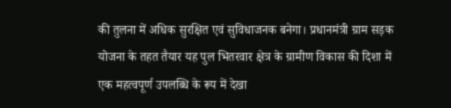की तुलना में अधिक सुरक्षित एवं सुविधाजनक बनेगा। प्रधानमंत्री ग्राम सड़क योजना के तहत तैयार यह पुल भितरवार क्षेत्र के ग्रामीण विकास की दिशा में एक महत्वपूर्ण उपलब्धि के रूप में देखा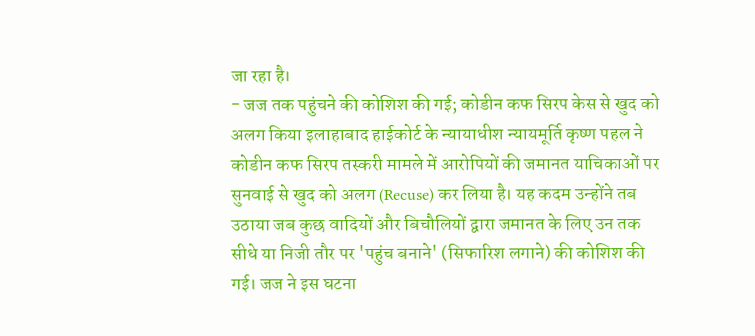जा रहा है।
- जज तक पहुंचने की कोशिश की गई; कोडीन कफ सिरप केस से खुद को अलग किया इलाहाबाद हाईकोर्ट के न्यायाधीश न्यायमूर्ति कृष्ण पहल ने कोडीन कफ सिरप तस्करी मामले में आरोपियों की जमानत याचिकाओं पर सुनवाई से खुद को अलग (Recuse) कर लिया है। यह कदम उन्होंने तब उठाया जब कुछ वादियों और बिचौलियों द्वारा जमानत के लिए उन तक सीधे या निजी तौर पर 'पहुंच बनाने' (सिफारिश लगाने) की कोशिश की गई। जज ने इस घटना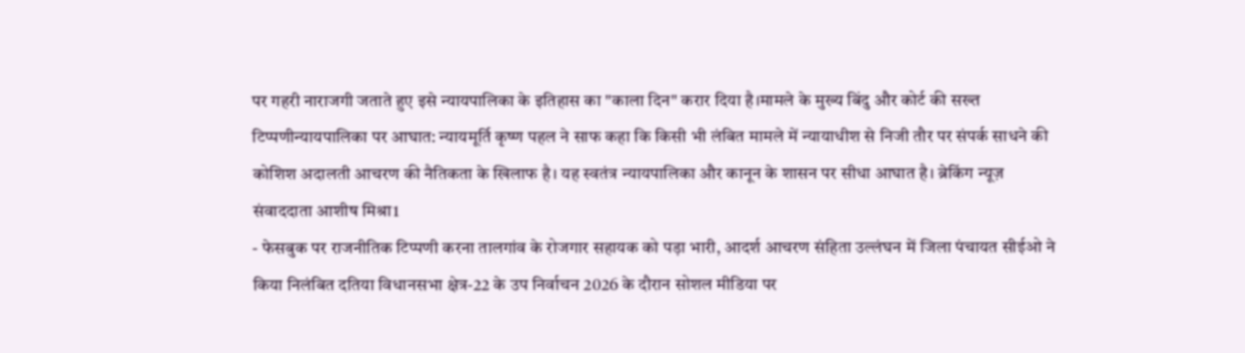पर गहरी नाराजगी जताते हुए इसे न्यायपालिका के इतिहास का "काला दिन" करार दिया है।मामले के मुख्य बिंदु और कोर्ट की सख्त टिप्पणीन्यायपालिका पर आघात: न्यायमूर्ति कृष्ण पहल ने साफ कहा कि किसी भी लंबित मामले में न्यायाधीश से निजी तौर पर संपर्क साधने की कोशिश अदालती आचरण की नैतिकता के खिलाफ है। यह स्वतंत्र न्यायपालिका और कानून के शासन पर सीधा आघात है। ब्रेकिंग न्यूज़ संवाददाता आशीष मिश्रा1
- फेसबुक पर राजनीतिक टिप्पणी करना तालगांव के रोजगार सहायक को पड़ा भारी, आदर्श आचरण संहिता उल्लंघन में जिला पंचायत सीईओ ने किया निलंबित दतिया विधानसभा क्षेत्र-22 के उप निर्वाचन 2026 के दौरान सोशल मीडिया पर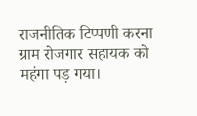राजनीतिक टिप्पणी करना ग्राम रोजगार सहायक को महंगा पड़ गया।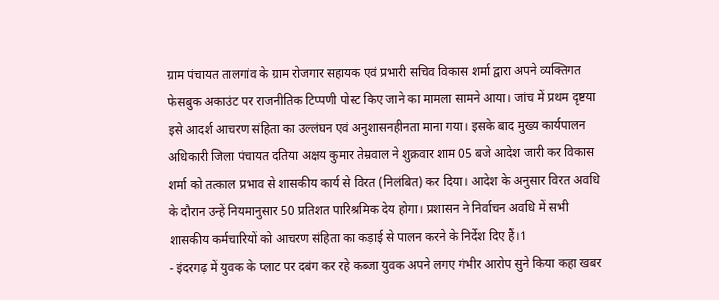ग्राम पंचायत तालगांव के ग्राम रोजगार सहायक एवं प्रभारी सचिव विकास शर्मा द्वारा अपने व्यक्तिगत फेसबुक अकाउंट पर राजनीतिक टिप्पणी पोस्ट किए जाने का मामला सामने आया। जांच में प्रथम दृष्टया इसे आदर्श आचरण संहिता का उल्लंघन एवं अनुशासनहीनता माना गया। इसके बाद मुख्य कार्यपालन अधिकारी जिला पंचायत दतिया अक्षय कुमार तेम्रवाल ने शुक्रवार शाम 05 बजे आदेश जारी कर विकास शर्मा को तत्काल प्रभाव से शासकीय कार्य से विरत (निलंबित) कर दिया। आदेश के अनुसार विरत अवधि के दौरान उन्हें नियमानुसार 50 प्रतिशत पारिश्रमिक देय होगा। प्रशासन ने निर्वाचन अवधि में सभी शासकीय कर्मचारियों को आचरण संहिता का कड़ाई से पालन करने के निर्देश दिए हैं।1
- इंदरगढ़ में युवक के प्लाट पर दबंग कर रहे कब्जा युवक अपने लगए गंभीर आरोप सुने किया कहा खबर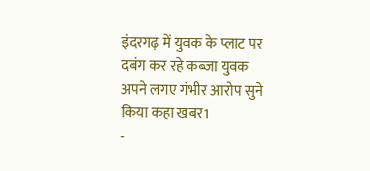इंदरगढ़ में युवक के प्लाट पर दबंग कर रहे कब्जा युवक अपने लगए गंभीर आरोप सुने किया कहा खबर1
-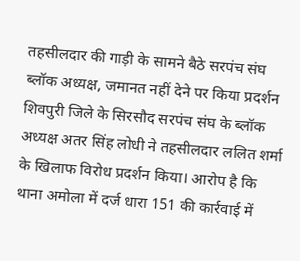तहसीलदार की गाड़ी के सामने बैठे सरपंच संघ ब्लॉक अध्यक्ष, जमानत नहीं देने पर किया प्रदर्शन शिवपुरी जिले के सिरसौद सरपंच संघ के ब्लॉक अध्यक्ष अतर सिंह लोधी ने तहसीलदार ललित शर्मा के खिलाफ विरोध प्रदर्शन किया। आरोप है कि थाना अमोला में दर्ज धारा 151 की कार्रवाई में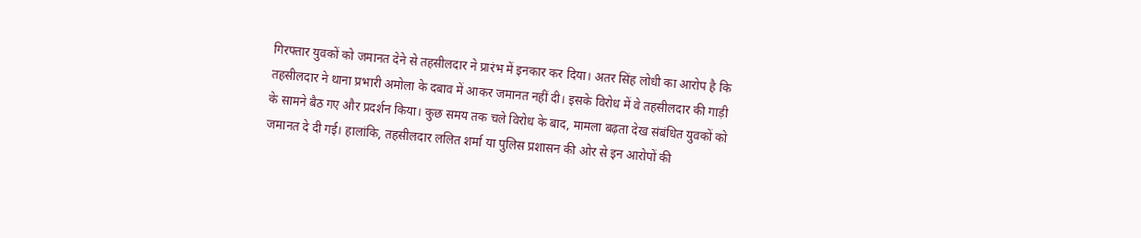गिरफ्तार युवकों को जमानत देने से तहसीलदार ने प्रारंभ में इनकार कर दिया। अतर सिंह लोधी का आरोप है कि तहसीलदार ने थाना प्रभारी अमोला के दबाव में आकर जमानत नहीं दी। इसके विरोध में वे तहसीलदार की गाड़ी के सामने बैठ गए और प्रदर्शन किया। कुछ समय तक चले विरोध के बाद, मामला बढ़ता देख संबंधित युवकों को जमानत दे दी गई। हालांकि, तहसीलदार ललित शर्मा या पुलिस प्रशासन की ओर से इन आरोपों की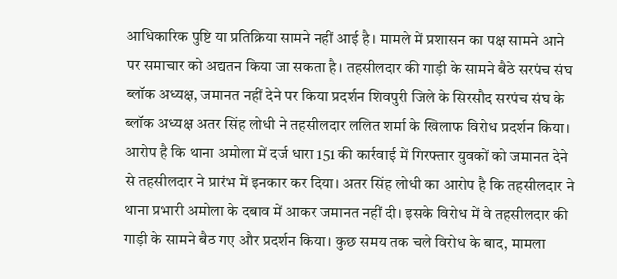आधिकारिक पुष्टि या प्रतिक्रिया सामने नहीं आई है। मामले में प्रशासन का पक्ष सामने आने पर समाचार को अद्यतन किया जा सकता है। तहसीलदार की गाड़ी के सामने बैठे सरपंच संघ ब्लॉक अध्यक्ष, जमानत नहीं देने पर किया प्रदर्शन शिवपुरी जिले के सिरसौद सरपंच संघ के ब्लॉक अध्यक्ष अतर सिंह लोधी ने तहसीलदार ललित शर्मा के खिलाफ विरोध प्रदर्शन किया। आरोप है कि थाना अमोला में दर्ज धारा 151 की कार्रवाई में गिरफ्तार युवकों को जमानत देने से तहसीलदार ने प्रारंभ में इनकार कर दिया। अतर सिंह लोधी का आरोप है कि तहसीलदार ने थाना प्रभारी अमोला के दबाव में आकर जमानत नहीं दी। इसके विरोध में वे तहसीलदार की गाड़ी के सामने बैठ गए और प्रदर्शन किया। कुछ समय तक चले विरोध के बाद, मामला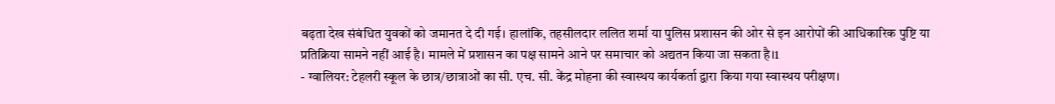बढ़ता देख संबंधित युवकों को जमानत दे दी गई। हालांकि, तहसीलदार ललित शर्मा या पुलिस प्रशासन की ओर से इन आरोपों की आधिकारिक पुष्टि या प्रतिक्रिया सामने नहीं आई है। मामले में प्रशासन का पक्ष सामने आने पर समाचार को अद्यतन किया जा सकता है।1
- ग्वालियर: टेहलरी स्कूल के छात्र/छात्राओं का सी. एच. सी. केंद्र मोहना की स्वास्थय कार्यकर्ता द्वारा किया गया स्वास्थय परीक्षण।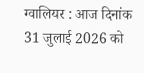ग्वालियर : आज दिनांक 31 जुलाई 2026 को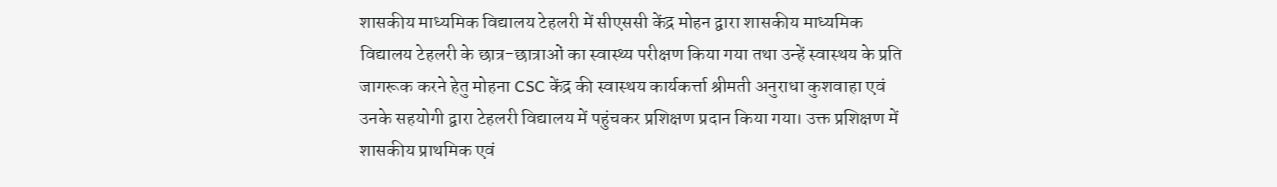शासकीय माध्यमिक विद्यालय टेहलरी में सीएससी केंद्र मोहन द्वारा शासकीय माध्यमिक विद्यालय टेहलरी के छात्र-छात्राओं का स्वास्थ्य परीक्षण किया गया तथा उन्हें स्वास्थय के प्रति जागरूक करने हेतु मोहना CSC केंद्र की स्वास्थय कार्यकर्त्ता श्रीमती अनुराधा कुशवाहा एवं उनके सहयोगी द्वारा टेहलरी विद्यालय में पहुंचकर प्रशिक्षण प्रदान किया गया। उक्त प्रशिक्षण में शासकीय प्राथमिक एवं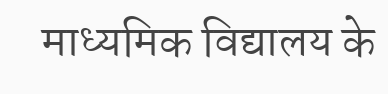माध्यमिक विद्यालय के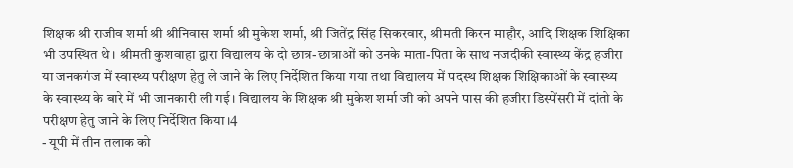शिक्षक श्री राजीव शर्मा श्री श्रीनिवास शर्मा श्री मुकेश शर्मा, श्री जितेंद्र सिंह सिकरवार, श्रीमती किरन माहौर, आदि शिक्षक शिक्षिका भी उपस्थित थे। श्रीमती कुशवाहा द्वारा विद्यालय के दो छात्र-छात्राओं को उनके माता-पिता के साथ नजदीकी स्वास्थ्य केंद्र हजीरा या जनकगंज में स्वास्थ्य परीक्षण हेतु ले जाने के लिए निर्देशित किया गया तथा विद्यालय में पदस्थ शिक्षक शिक्षिकाओं के स्वास्थ्य के स्वास्थ्य के बारे में भी जानकारी ली गई। विद्यालय के शिक्षक श्री मुकेश शर्मा जी को अपने पास की हजीरा डिस्पेंसरी में दांतो के परीक्षण हेतु जाने के लिए निर्देशित किया।4
- यूपी में तीन तलाक को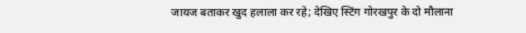जायज बताकर खुद हलाला कर रहे; देखिए स्टिंग गोरखपुर के दो मौलाना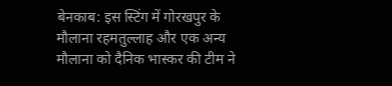बेनकाब: इस स्टिंग में गोरखपुर के मौलाना रहमतुल्लाह और एक अन्य मौलाना को दैनिक भास्कर की टीम ने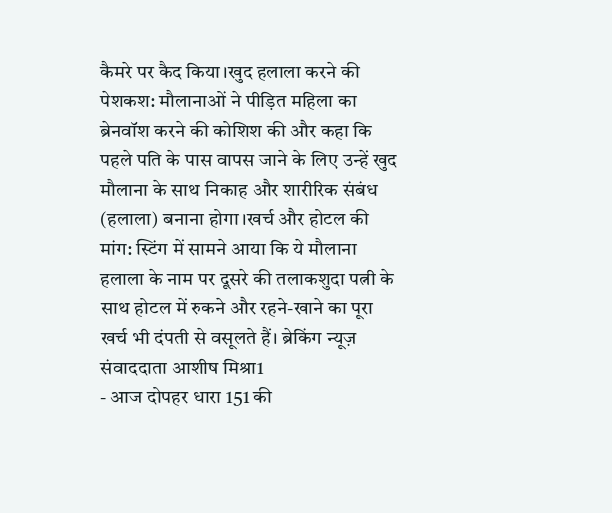कैमरे पर कैद किया।खुद हलाला करने की पेशकश: मौलानाओं ने पीड़ित महिला का ब्रेनवॉश करने की कोशिश की और कहा कि पहले पति के पास वापस जाने के लिए उन्हें खुद मौलाना के साथ निकाह और शारीरिक संबंध (हलाला) बनाना होगा।खर्च और होटल की मांग: स्टिंग में सामने आया कि ये मौलाना हलाला के नाम पर दूसरे की तलाकशुदा पत्नी के साथ होटल में रुकने और रहने-खाने का पूरा खर्च भी दंपती से वसूलते हैं। ब्रेकिंग न्यूज़ संवाददाता आशीष मिश्रा1
- आज दोपहर धारा 151 की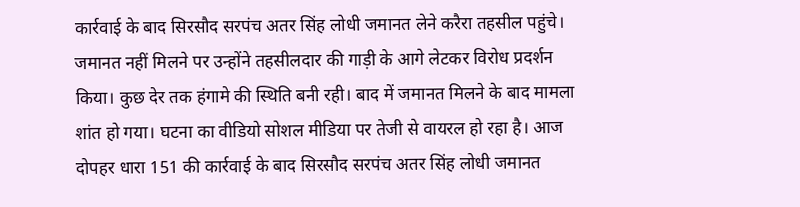कार्रवाई के बाद सिरसौद सरपंच अतर सिंह लोधी जमानत लेने करैरा तहसील पहुंचे। जमानत नहीं मिलने पर उन्होंने तहसीलदार की गाड़ी के आगे लेटकर विरोध प्रदर्शन किया। कुछ देर तक हंगामे की स्थिति बनी रही। बाद में जमानत मिलने के बाद मामला शांत हो गया। घटना का वीडियो सोशल मीडिया पर तेजी से वायरल हो रहा है। आज दोपहर धारा 151 की कार्रवाई के बाद सिरसौद सरपंच अतर सिंह लोधी जमानत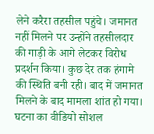लेने करैरा तहसील पहुंचे। जमानत नहीं मिलने पर उन्होंने तहसीलदार की गाड़ी के आगे लेटकर विरोध प्रदर्शन किया। कुछ देर तक हंगामे की स्थिति बनी रही। बाद में जमानत मिलने के बाद मामला शांत हो गया। घटना का वीडियो सोशल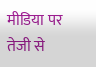मीडिया पर तेजी से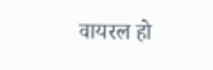वायरल हो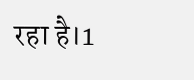रहा है।1